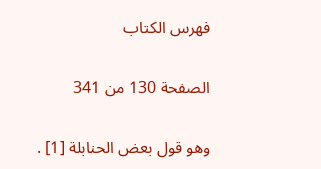فهرس الكتاب

الصفحة 130 من 341

وهو قول بعض الحنابلة [1] .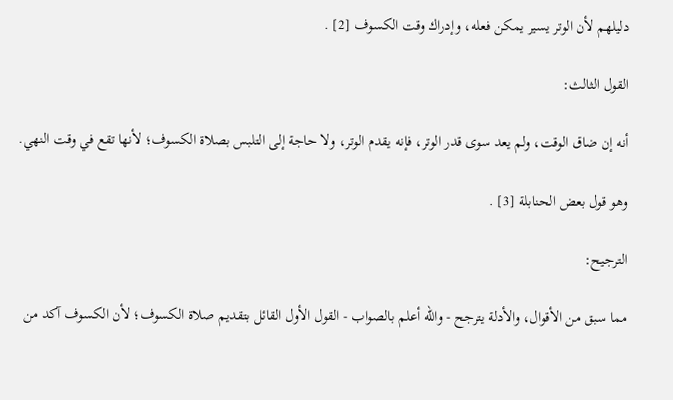دليلهم لأن الوتر يسير يمكن فعله، وإدراك وقت الكسوف [2] .

القول الثالث:

أنه إن ضاق الوقت، ولم يعد سوى قدر الوتر، فإنه يقدم الوتر، ولا حاجة إلى التلبس بصلاة الكسوف؛ لأنها تقع في وقت النهي.

وهو قول بعض الحنابلة [3] .

الترجيح:

مما سبق من الأقوال، والأدلة يترجح - والله أعلم بالصواب - القول الأول القائل بتقديم صلاة الكسوف؛ لأن الكسوف آكد من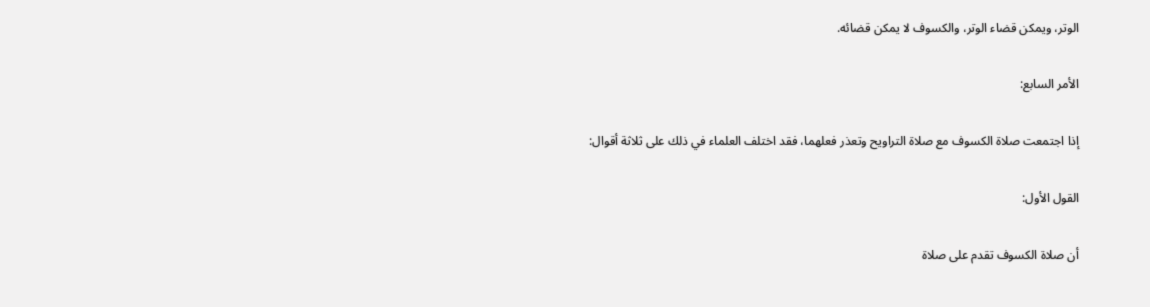الوتر، ويمكن قضاء الوتر، والكسوف لا يمكن قضائه.

الأمر السابع:

إذا اجتمعت صلاة الكسوف مع صلاة التراويح وتعذر فعلهما، فقد اختلف العلماء في ذلك على ثلاثة أقوال:

القول الأول:

أن صلاة الكسوف تقدم على صلاة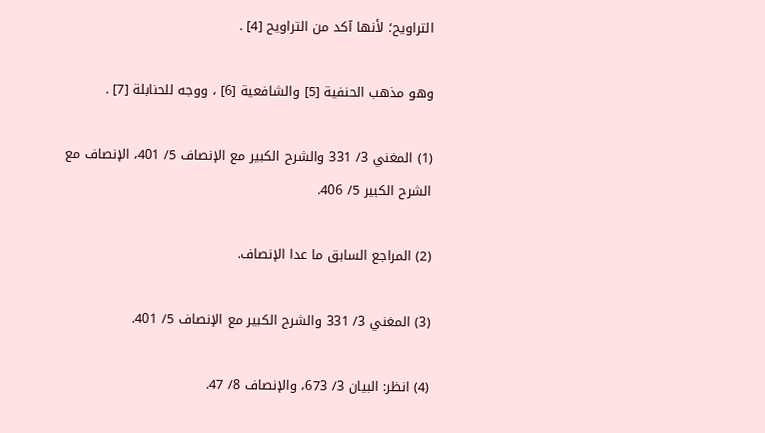التراويح؛ لأنها آكد من التراويح [4] .

وهو مذهب الحنفية [5] والشافعية [6] ، ووجه للحنابلة [7] .

(1) المغني 3/ 331 والشرح الكبير مع الإنصاف 5/ 401، الإنصاف مع الشرح الكبير 5/ 406.

(2) المراجع السابق ما عدا الإنصاف.

(3) المغني 3/ 331 والشرح الكبير مع الإنصاف 5/ 401.

(4) انظر: البيان 3/ 673، والإنصاف 8/ 47.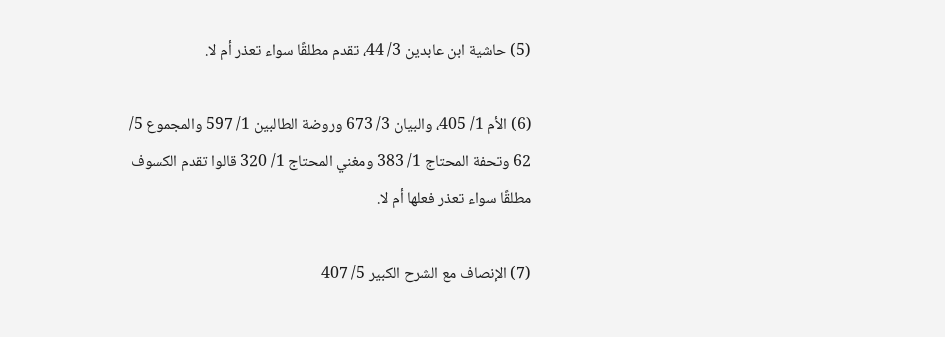(5) حاشية ابن عابدين 3/ 44، تقدم مطلقًا سواء تعذر أم لا.

(6) الأم 1/ 405، والبيان 3/ 673 وروضة الطالبين 1/ 597 والمجموع 5/ 62 وتحفة المحتاج 1/ 383 ومغني المحتاج 1/ 320 قالوا تقدم الكسوف مطلقًا سواء تعذر فعلها أم لا.

(7) الإنصاف مع الشرح الكبير 5/ 407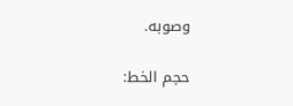وصوبه.

حجم الخط: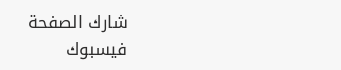شارك الصفحة
فيسبوك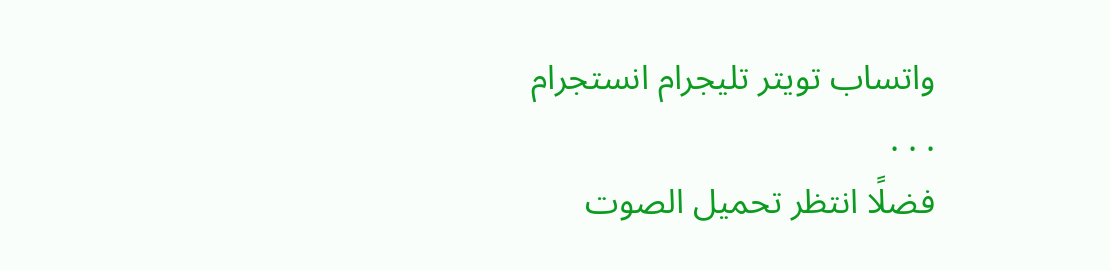واتساب تويتر تليجرام انستجرام
. . .
فضلًا انتظر تحميل الصوت